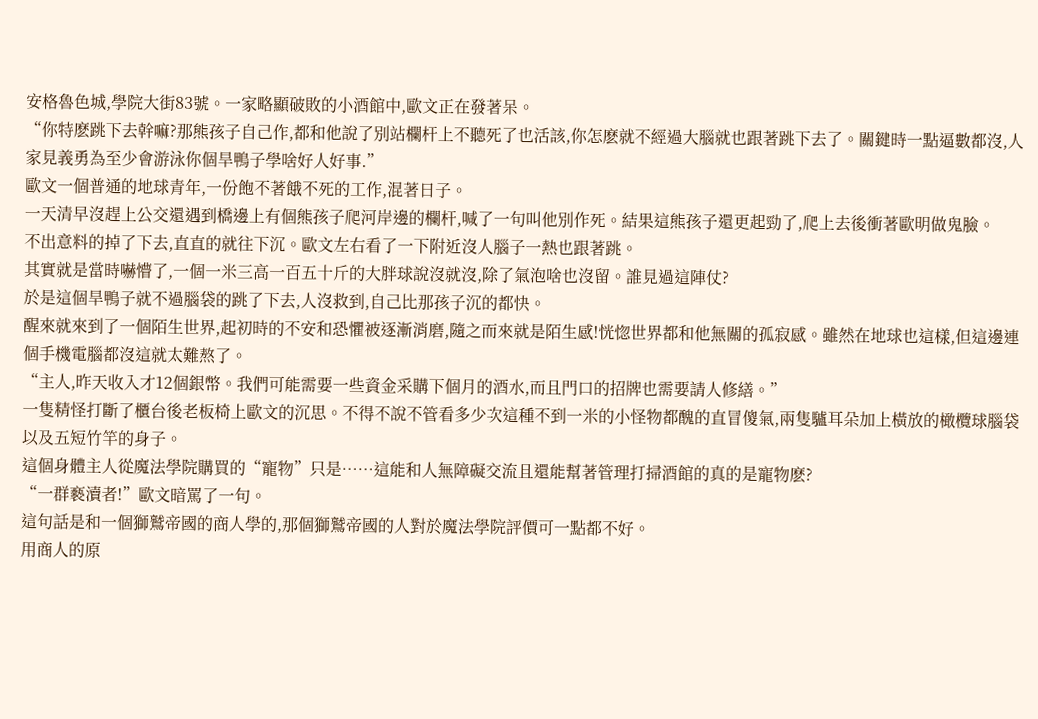安格魯色城,學院大街83號。一家略顯破敗的小酒館中,歐文正在發著呆。
“你特麽跳下去幹嘛?那熊孩子自己作,都和他說了別站欄杆上不聽死了也活該,你怎麽就不經過大腦就也跟著跳下去了。關鍵時一點逼數都沒,人家見義勇為至少會游泳你個旱鴨子學啥好人好事.”
歐文一個普通的地球青年,一份飽不著餓不死的工作,混著日子。
一天清早沒趕上公交還遇到橋邊上有個熊孩子爬河岸邊的欄杆,喊了一句叫他別作死。結果這熊孩子還更起勁了,爬上去後衝著歐明做鬼臉。
不出意料的掉了下去,直直的就往下沉。歐文左右看了一下附近沒人腦子一熱也跟著跳。
其實就是當時嚇懵了,一個一米三高一百五十斤的大胖球說沒就沒,除了氣泡啥也沒留。誰見過這陣仗?
於是這個旱鴨子就不過腦袋的跳了下去,人沒救到,自己比那孩子沉的都快。
醒來就來到了一個陌生世界,起初時的不安和恐懼被逐漸消磨,隨之而來就是陌生感!恍惚世界都和他無關的孤寂感。雖然在地球也這樣,但這邊連個手機電腦都沒這就太難熬了。
“主人,昨天收入才12個銀幣。我們可能需要一些資金采購下個月的酒水,而且門口的招牌也需要請人修繕。”
一隻精怪打斷了櫃台後老板椅上歐文的沉思。不得不說不管看多少次這種不到一米的小怪物都醜的直冒傻氣,兩隻驢耳朵加上橫放的橄欖球腦袋以及五短竹竿的身子。
這個身體主人從魔法學院購買的“寵物”只是……這能和人無障礙交流且還能幫著管理打掃酒館的真的是寵物麽?
“一群褻瀆者!”歐文暗罵了一句。
這句話是和一個獅鷲帝國的商人學的,那個獅鷲帝國的人對於魔法學院評價可一點都不好。
用商人的原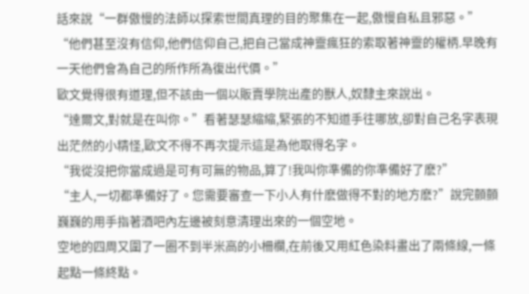話來說“一群傲慢的法師以探索世間真理的目的聚集在一起,傲慢自私且邪惡。”
“他們甚至沒有信仰,他們信仰自己,把自己當成神靈瘋狂的索取著神靈的權柄.早晚有一天他們會為自己的所作所為復出代價。”
歐文覺得很有道理,但不該由一個以販賣學院出產的獸人,奴隸主來說出。
“達爾文,對就是在叫你。”看著瑟瑟縮縮,緊張的不知道手往哪放,卻對自己名字表現出茫然的小精怪,歐文不得不再次提示這是為他取得名字。
“我從沒把你當成過是可有可無的物品,算了!我叫你準備的你準備好了麽?”
“主人,一切都準備好了。您需要審查一下小人有什麽做得不對的地方麽?”說完顫顫巍巍的用手指著酒吧內左邊被刻意清理出來的一個空地。
空地的四周又圍了一圈不到半米高的小柵欄,在前後又用紅色染料畫出了兩條線,一條起點一條終點。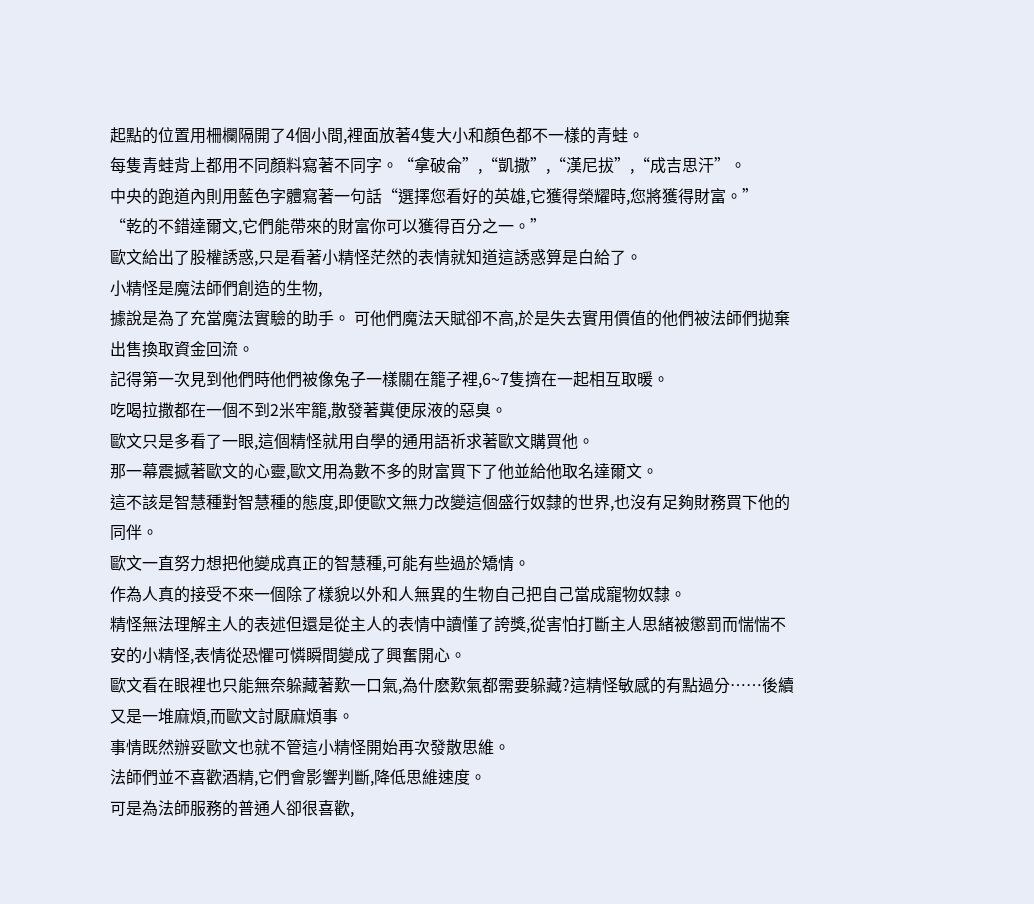起點的位置用柵欄隔開了4個小間,裡面放著4隻大小和顏色都不一樣的青蛙。
每隻青蛙背上都用不同顏料寫著不同字。“拿破侖”,“凱撒”,“漢尼拔”,“成吉思汗”。
中央的跑道內則用藍色字體寫著一句話“選擇您看好的英雄,它獲得榮耀時,您將獲得財富。”
“乾的不錯達爾文,它們能帶來的財富你可以獲得百分之一。”
歐文給出了股權誘惑,只是看著小精怪茫然的表情就知道這誘惑算是白給了。
小精怪是魔法師們創造的生物,
據說是為了充當魔法實驗的助手。 可他們魔法天賦卻不高,於是失去實用價值的他們被法師們拋棄出售換取資金回流。
記得第一次見到他們時他們被像兔子一樣關在籠子裡,6~7隻擠在一起相互取暖。
吃喝拉撒都在一個不到2米牢籠,散發著糞便尿液的惡臭。
歐文只是多看了一眼,這個精怪就用自學的通用語祈求著歐文購買他。
那一幕震撼著歐文的心靈,歐文用為數不多的財富買下了他並給他取名達爾文。
這不該是智慧種對智慧種的態度,即便歐文無力改變這個盛行奴隸的世界,也沒有足夠財務買下他的同伴。
歐文一直努力想把他變成真正的智慧種,可能有些過於矯情。
作為人真的接受不來一個除了樣貌以外和人無異的生物自己把自己當成寵物奴隸。
精怪無法理解主人的表述但還是從主人的表情中讀懂了誇獎,從害怕打斷主人思緒被懲罰而惴惴不安的小精怪,表情從恐懼可憐瞬間變成了興奮開心。
歐文看在眼裡也只能無奈躲藏著歎一口氣,為什麽歎氣都需要躲藏?這精怪敏感的有點過分……後續又是一堆麻煩,而歐文討厭麻煩事。
事情既然辦妥歐文也就不管這小精怪開始再次發散思維。
法師們並不喜歡酒精,它們會影響判斷,降低思維速度。
可是為法師服務的普通人卻很喜歡,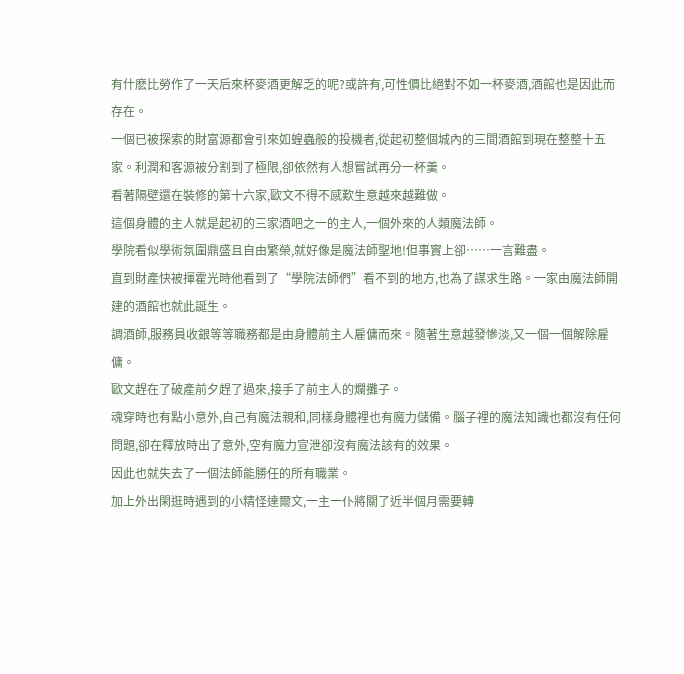有什麽比勞作了一天后來杯麥酒更解乏的呢?或許有,可性價比絕對不如一杯麥酒,酒館也是因此而存在。
一個已被探索的財富源都會引來如蝗蟲般的投機者,從起初整個城內的三間酒館到現在整整十五家。利潤和客源被分割到了極限,卻依然有人想嘗試再分一杯羹。
看著隔壁還在裝修的第十六家,歐文不得不感歎生意越來越難做。
這個身體的主人就是起初的三家酒吧之一的主人,一個外來的人類魔法師。
學院看似學術氛圍鼎盛且自由繁榮,就好像是魔法師聖地!但事實上卻……一言難盡。
直到財產快被揮霍光時他看到了“學院法師們”看不到的地方,也為了謀求生路。一家由魔法師開建的酒館也就此誕生。
調酒師,服務員收銀等等職務都是由身體前主人雇傭而來。隨著生意越發慘淡,又一個一個解除雇傭。
歐文趕在了破產前夕趕了過來,接手了前主人的爛攤子。
魂穿時也有點小意外,自己有魔法親和,同樣身體裡也有魔力儲備。腦子裡的魔法知識也都沒有任何問題,卻在釋放時出了意外,空有魔力宣泄卻沒有魔法該有的效果。
因此也就失去了一個法師能勝任的所有職業。
加上外出閑逛時遇到的小精怪達爾文,一主一仆將關了近半個月需要轉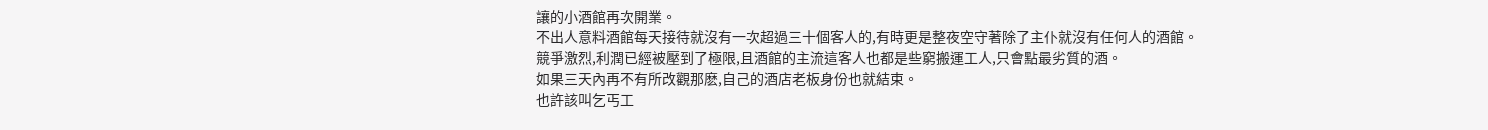讓的小酒館再次開業。
不出人意料酒館每天接待就沒有一次超過三十個客人的,有時更是整夜空守著除了主仆就沒有任何人的酒館。
競爭激烈,利潤已經被壓到了極限,且酒館的主流這客人也都是些窮搬運工人,只會點最劣質的酒。
如果三天內再不有所改觀那麽,自己的酒店老板身份也就結束。
也許該叫乞丐工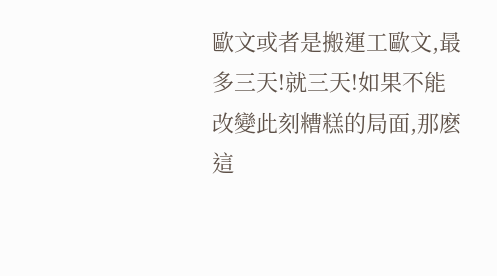歐文或者是搬運工歐文,最多三天!就三天!如果不能改變此刻糟糕的局面,那麽這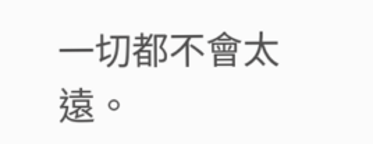一切都不會太遠。